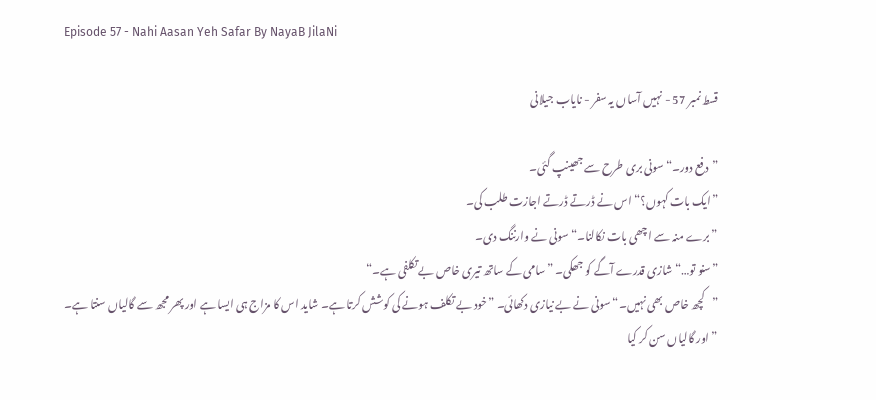Episode 57 - Nahi Aasan Yeh Safar By NayaB JilaNi

قسط نمبر 57 - نہیں آساں یہ سفر - نایاب جیلانی

”دفع دور۔“ سونی بری طرح سے جھینپ گئی۔
”ایک بات کہوں؟“ اس نے ڈرتے ڈرتے اجازت طلب کی۔
”برے منہ سے اچھی بات نکالنا۔“ سونی نے وارننگ دی۔
”سنو تو…“ شازی قدرے آگے کو جھکی۔ ”سامی کے ساتھ تیری خاص بے تکلفی ہے۔“
”کچھ خاص بھی نہیں۔“سونی نے بے نیازی دکھائی۔ ”خود بے تکلف ہونے کی کوشش کرتا ہے۔ شاید اس کا مزاج ہی ایسا ہے اور پھر مجھ سے گالیاں سنتا ہے۔
”اور گالیاں سن کر کیا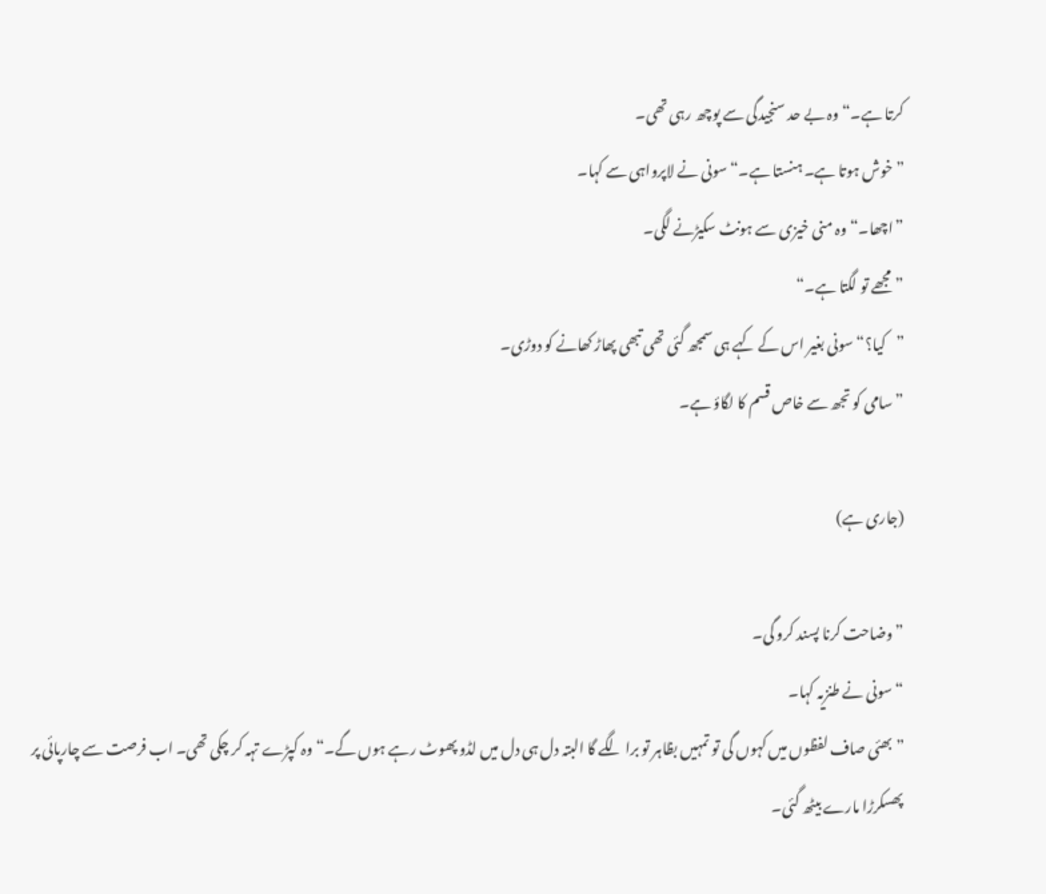کرتا ہے۔“وہ بے حد سنجیدگی سے پوچھ رہی تھی۔
”خوش ہوتا ہے۔ ہنستا ہے۔“سونی نے لاپرواہی سے کہا۔
”اچھا۔“وہ منی خیزی سے ہونٹ سکیڑنے لگی۔
”مجھے تو لگتا ہے۔“
”کیا؟“سونی بغیر اس کے کہے ہی سمجھ گئی تھی تبھی پھاڑ کھانے کو دوڑی۔
”سامی کو تجھ سے خاص قسم کا لگاؤ ہے۔

(جاری ہے)

”وضاحت کرنا پسند کرو گی۔
“ سونی نے طنزیہ کہا۔
”بھئی صاف لفظوں میں کہوں گی تو تمہیں بظاہر تو برا لگے گا البتہ دل ہی دل میں لڈو پھوٹ رہے ہوں گے۔“ وہ کپڑے تہہ کر چکی تھی۔ اب فرصت سے چارپائی پر پھسکرڑا مارے بیٹھ گئی۔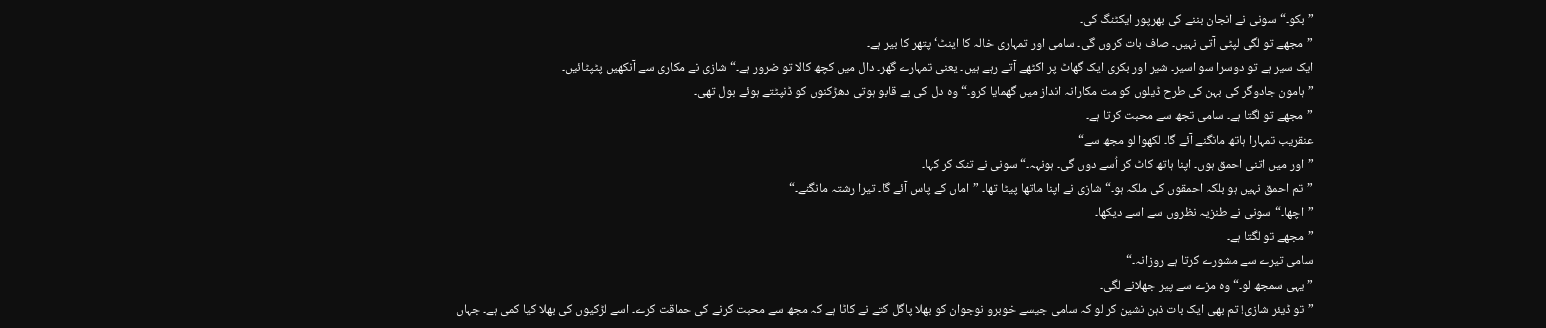”بکو۔“سونی نے انجان بننے کی بھرپور ایکٹنگ کی۔
”مجھے تو لگی لپٹی آتی نہیں۔ صاف بات کروں گی۔ سامی اور تمہاری خالہ کا اینٹ‘ پتھر کا بیر ہے۔
ایک سیر ہے تو دوسرا سو اسیر۔ شیر اور بکری ایک گھاٹ پر اکٹھے آتے رہے ہیں۔ یعنی تمہارے گھر۔ دال میں کچھ کالا تو ضرور ہے۔“ شازی نے مکاری سے آنکھیں پٹپٹائیں۔
”ہامون جادوگر کی بہن کی طرح ڈیلوں کو مت مکارانہ انداز میں گھمایا کرو۔“ وہ دل کی بے قابو ہوتی دھڑکنوں کو ڈنپٹتے ہوئے بول تھی۔
”مجھے تو لگتا ہے۔ سامی تجھ سے محبت کرتا ہے۔
عنقریب تمہارا ہاتھ مانگنے آئے گا۔ لکھوا لو مجھ سے“
”اور میں اتنی احمق ہوں۔ اپنا ہاتھ کاٹ کر اُسے دوں گی۔ ہونہہ۔“ سونی نے تنک کر کہا۔
”تم احمق نہیں ہو بلکہ احمقوں کی ملکہ ہو۔“شازی نے اپنا ماتھا پیٹا تھا۔ ”اماں کے پاس آئے گا۔ تیرا رشتہ مانگنے۔“
”اچھا۔“سونی نے طنزیہ نظروں سے اسے دیکھا۔
”مجھے تو لگتا ہے۔
سامی تیرے سے مشورے کرتا ہے روزانہ۔“
”یہی سمجھ لو۔“وہ مزے سے پیر جھلانے لگی۔
”تو ڈیئر شازی! تم بھی ایک بات ذہن نشین کر لو کہ سامی جیسے خوبرو نوجوان کو بھلا پاگل کتے نے کاٹا ہے کہ مجھ سے محبت کرنے کی حماقت کرے۔ اسے لڑکیوں کی بھلا کیا کمی ہے۔ جہاں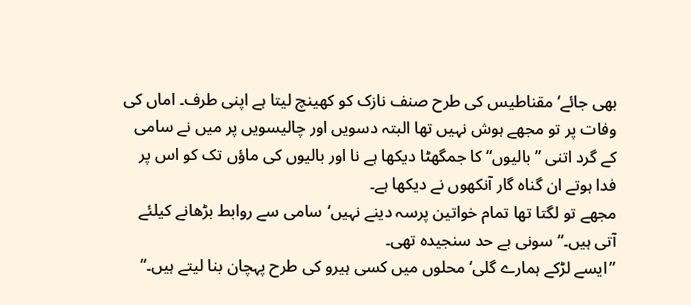بھی جائے‘مقناطیس کی طرح صنف نازک کو کھینچ لیتا ہے اپنی طرف۔ اماں کی وفات پر تو مجھے ہوش نہیں تھا البتہ دسویں اور چالیسویں پر میں نے سامی کے گرد اتنی ”بالیوں“ کا جمگھٹا دیکھا ہے نا اور بالیوں کی ماؤں تک کو اس پر فدا ہوتے ان گناہ گار آنکھوں نے دیکھا ہے۔
مجھے تو لگتا تھا تمام خواتین پرسہ دینے نہیں‘سامی سے روابط بڑھانے کیلئے آتی ہیں۔“ سونی بے حد سنجیدہ تھی۔
”ایسے لڑکے ہمارے گلی‘محلوں میں کسی ہیرو کی طرح پہچان بنا لیتے ہیں۔“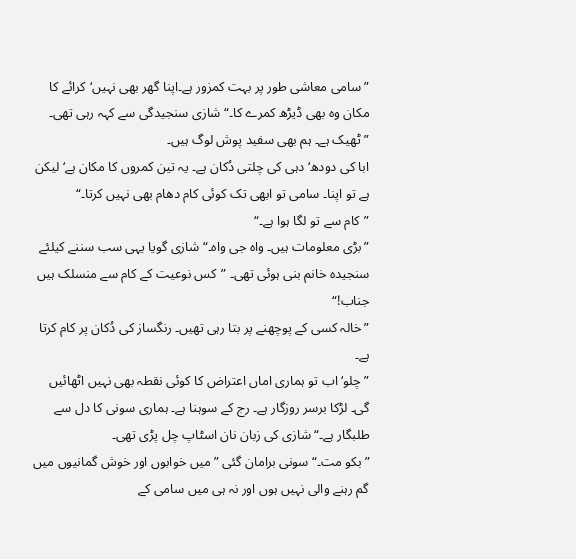”سامی معاشی طور پر بہت کمزور ہے۔اپنا گھر بھی نہیں‘کرائے کا مکان وہ بھی ڈیڑھ کمرے کا۔“ شازی سنجیدگی سے کہہ رہی تھی۔ ”ٹھیک ہے۔ ہم بھی سفید پوش لوگ ہیں۔
ابا کی دودھ‘ دہی کی چلتی دُکان ہے۔ یہ تین کمروں کا مکان ہے‘ لیکن ہے تو اپنا۔ سامی تو ابھی تک کوئی کام دھام بھی نہیں کرتا۔“
”کام سے تو لگا ہوا ہے۔“
”بڑی معلومات ہیں۔ واہ جی واہ۔“ شازی گویا یہی سب سننے کیلئے سنجیدہ خانم بنی ہوئی تھی۔ ”کس نوعیت کے کام سے منسلک ہیں جناب!“
”خالہ کسی کے پوچھنے پر بتا رہی تھیں۔ رنگساز کی دُکان پر کام کرتا ہے۔
”چلو‘ اب تو ہماری اماں اعتراض کا کوئی نقطہ بھی نہیں اٹھائیں گی۔ لڑکا برسر روزگار ہے۔ رج کے سوہنا ہے۔ ہماری سونی کا دل سے طلبگار ہے۔“ شازی کی زبان نان اسٹاپ چل پڑی تھی۔
”بکو مت۔“ سونی برامان گئی ”میں خوابوں اور خوش گمانیوں میں گم رہنے والی نہیں ہوں اور نہ ہی میں سامی کے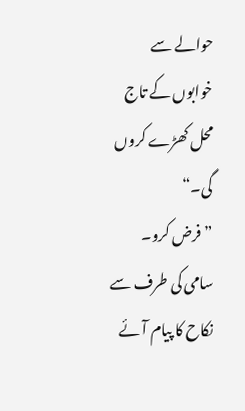حوالے سے خوابوں کے تاج محل کھڑے کروں گی۔“
”فرض کرو۔
سامی کی طرف سے نکاح کا پیام آئے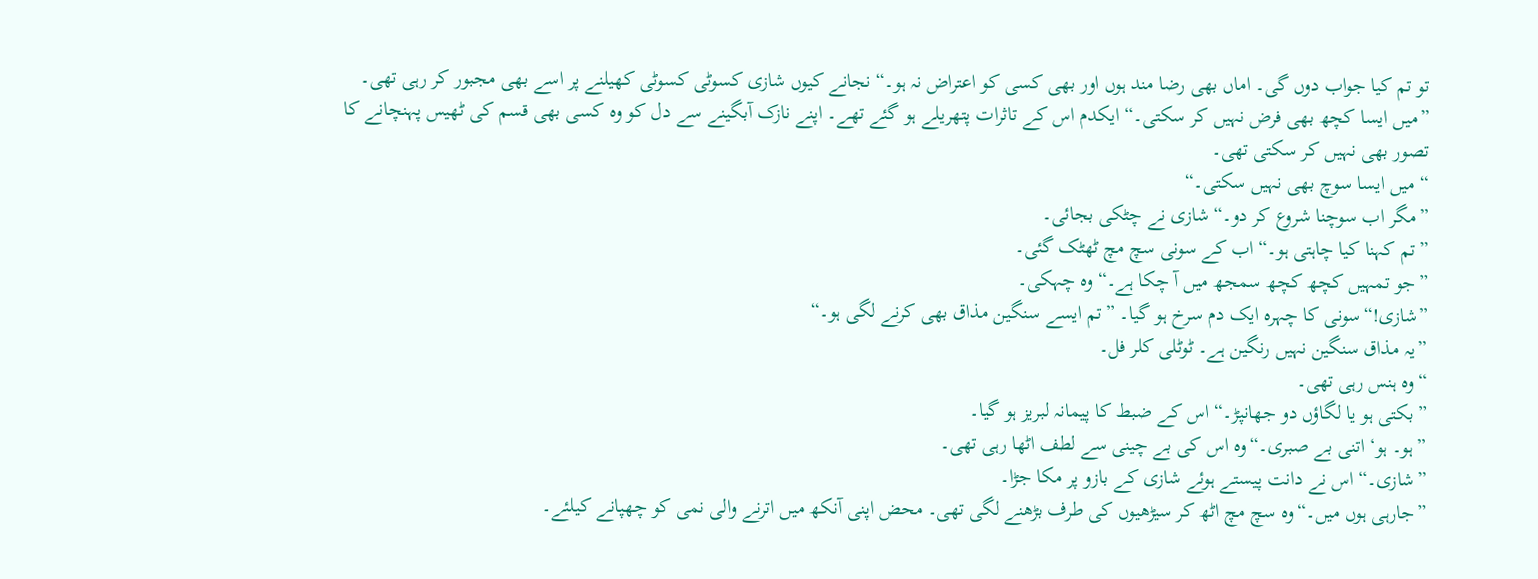تو تم کیا جواب دوں گی۔ اماں بھی رضا مند ہوں اور بھی کسی کو اعتراض نہ ہو۔“ نجانے کیوں شازی کسوٹی کسوٹی کھیلنے پر اسے بھی مجبور کر رہی تھی۔
”میں ایسا کچھ بھی فرض نہیں کر سکتی۔“ ایکدم اس کے تاثرات پتھریلے ہو گئے تھے۔ اپنے نازک آبگینے سے دل کو وہ کسی بھی قسم کی ٹھیس پہنچانے کا تصور بھی نہیں کر سکتی تھی۔
“ میں ایسا سوچ بھی نہیں سکتی۔“
”مگر اب سوچنا شروع کر دو۔“ شازی نے چٹکی بجائی۔
”تم کہنا کیا چاہتی ہو۔“ اب کے سونی سچ مچ ٹھٹک گئی۔
”جو تمہیں کچھ کچھ سمجھ میں آ چکا ہے۔“ وہ چہکی۔
”شازی!“سونی کا چہرہ ایک دم سرخ ہو گیا۔ ”تم ایسے سنگین مذاق بھی کرنے لگی ہو۔“
”یہ مذاق سنگین نہیں رنگین ہے۔ ٹوٹلی کلر فل۔
“وہ ہنس رہی تھی۔
”بکتی ہو یا لگاؤں دو جھانپڑ۔“ اس کے ضبط کا پیمانہ لبریز ہو گیا۔
”ہو۔ ہو‘ اتنی بے صبری۔“وہ اس کی بے چینی سے لطف اٹھا رہی تھی۔
”شازی۔“ اس نے دانت پیستے ہوئے شازی کے بازو پر مکا جڑا۔
”جارہی ہوں میں۔“وہ سچ مچ اٹھ کر سیڑھیوں کی طرف بڑھنے لگی تھی۔ محض اپنی آنکھ میں اترنے والی نمی کو چھپانے کیلئے۔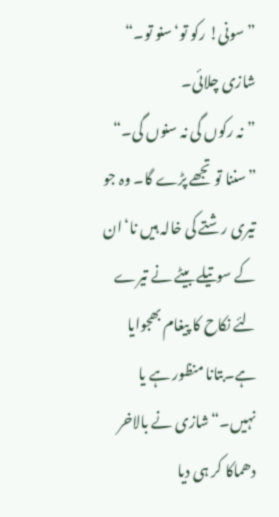”سونی! رکو تو‘سنو تو۔“ شازی چلائی۔
”نہ رکوں گی نہ سنوں گی۔“
”سننا تو تجھے پڑے گا۔ وہ جو تیری رشتے کی خالہ ہیں نا‘ان کے سوتیلے بیٹے نے تیرے لئے نکاح کا پیغام بھجوایا ہے۔بتانا منظور ہے یا نہیں۔“شازی نے بالاخر دھماکا کر ہی دیا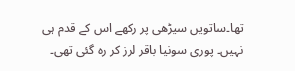تھا۔ساتویں سیڑھی پر رکھے اس کے قدم ہی نہیں۔ پوری سونیا باقر لرز کر رہ گئی تھی۔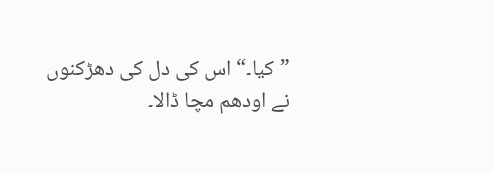”کیا۔“ اس کی دل کی دھڑکنوں نے اودھم مچا ڈالا۔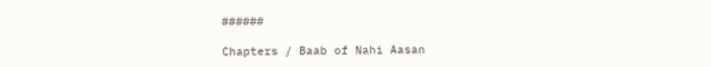######

Chapters / Baab of Nahi Aasan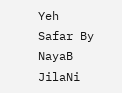Yeh Safar By NayaB JilaNi